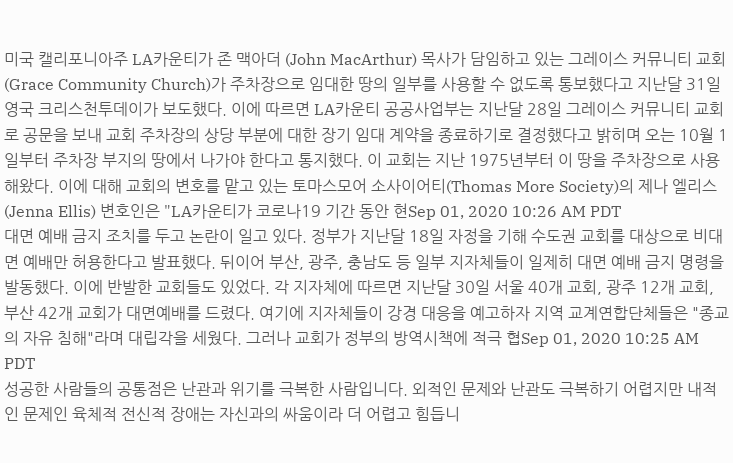미국 캘리포니아주 LA카운티가 존 맥아더 (John MacArthur) 목사가 담임하고 있는 그레이스 커뮤니티 교회(Grace Community Church)가 주차장으로 임대한 땅의 일부를 사용할 수 없도록 통보했다고 지난달 31일 영국 크리스천투데이가 보도했다. 이에 따르면 LA카운티 공공사업부는 지난달 28일 그레이스 커뮤니티 교회로 공문을 보내 교회 주차장의 상당 부분에 대한 장기 임대 계약을 종료하기로 결정했다고 밝히며 오는 10월 1일부터 주차장 부지의 땅에서 나가야 한다고 통지했다. 이 교회는 지난 1975년부터 이 땅을 주차장으로 사용해왔다. 이에 대해 교회의 변호를 맡고 있는 토마스모어 소사이어티(Thomas More Society)의 제나 엘리스(Jenna Ellis) 변호인은 "LA카운티가 코로나19 기간 동안 현Sep 01, 2020 10:26 AM PDT
대면 예배 금지 조치를 두고 논란이 일고 있다. 정부가 지난달 18일 자정을 기해 수도권 교회를 대상으로 비대면 예배만 허용한다고 발표했다. 뒤이어 부산, 광주, 충남도 등 일부 지자체들이 일제히 대면 예배 금지 명령을 발동했다. 이에 반발한 교회들도 있었다. 각 지자체에 따르면 지난달 30일 서울 40개 교회, 광주 12개 교회, 부산 42개 교회가 대면예배를 드렸다. 여기에 지자체들이 강경 대응을 예고하자 지역 교계연합단체들은 "종교의 자유 침해"라며 대립각을 세웠다. 그러나 교회가 정부의 방역시책에 적극 협Sep 01, 2020 10:25 AM PDT
성공한 사람들의 공통점은 난관과 위기를 극복한 사람입니다. 외적인 문제와 난관도 극복하기 어렵지만 내적인 문제인 육체적 전신적 장애는 자신과의 싸움이라 더 어렵고 힘듭니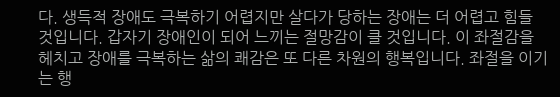다. 생득적 장애도 극복하기 어렵지만 살다가 당하는 장애는 더 어렵고 힘들 것입니다. 갑자기 장애인이 되어 느끼는 절망감이 클 것입니다. 이 좌절감을 헤치고 장애를 극복하는 삶의 쾌감은 또 다른 차원의 행복입니다. 좌절을 이기는 행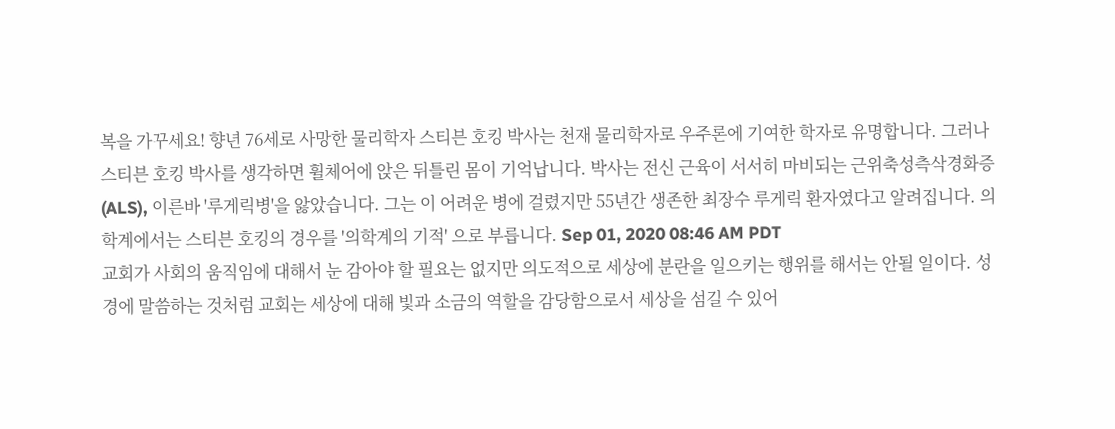복을 가꾸세요! 향년 76세로 사망한 물리학자 스티븐 호킹 박사는 천재 물리학자로 우주론에 기여한 학자로 유명합니다. 그러나 스티븐 호킹 박사를 생각하면 휠체어에 앉은 뒤틀린 몸이 기억납니다. 박사는 전신 근육이 서서히 마비되는 근위축성측삭경화증(ALS), 이른바 '루게릭병'을 앓았습니다. 그는 이 어려운 병에 걸렸지만 55년간 생존한 최장수 루게릭 환자였다고 알려집니다. 의학계에서는 스티븐 호킹의 경우를 '의학계의 기적' 으로 부릅니다. Sep 01, 2020 08:46 AM PDT
교회가 사회의 움직임에 대해서 눈 감아야 할 필요는 없지만 의도적으로 세상에 분란을 일으키는 행위를 해서는 안될 일이다. 성경에 말씀하는 것처럼 교회는 세상에 대해 빛과 소금의 역할을 감당함으로서 세상을 섬길 수 있어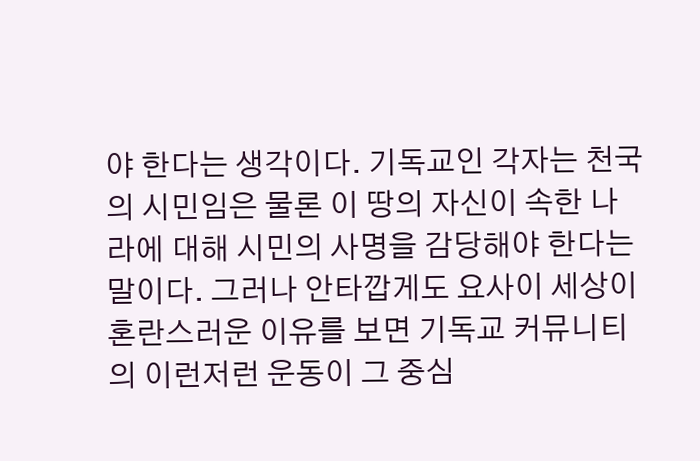야 한다는 생각이다. 기독교인 각자는 천국의 시민임은 물론 이 땅의 자신이 속한 나라에 대해 시민의 사명을 감당해야 한다는 말이다. 그러나 안타깝게도 요사이 세상이 혼란스러운 이유를 보면 기독교 커뮤니티의 이런저런 운동이 그 중심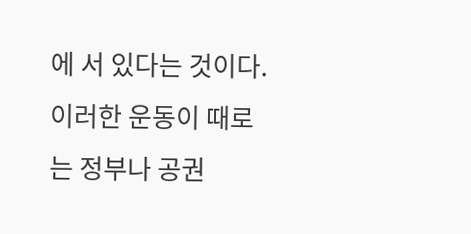에 서 있다는 것이다. 이러한 운동이 때로는 정부나 공권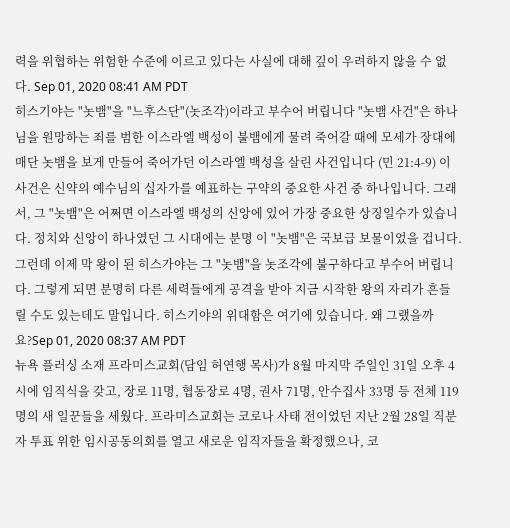력을 위협하는 위험한 수준에 이르고 있다는 사실에 대해 깊이 우려하지 않을 수 없다. Sep 01, 2020 08:41 AM PDT
히스기야는 "놋뱀"을 "느후스단"(놋조각)이라고 부수어 버립니다 "놋뱀 사건"은 하나님을 원망하는 죄를 범한 이스라엘 백성이 불뱀에게 물려 죽어갈 때에 모세가 장대에 매단 놋뱀을 보게 만들어 죽어가던 이스라엘 백성을 살린 사건입니다 (민 21:4-9) 이 사건은 신약의 예수님의 십자가를 예표하는 구약의 중요한 사건 중 하나입니다. 그래서, 그 "놋뱀"은 어쩌면 이스라엘 백성의 신앙에 있어 가장 중요한 상징일수가 있습니다. 정치와 신앙이 하나였던 그 시대에는 분명 이 "놋뱀"은 국보급 보물이었을 겁니다. 그런데 이제 막 왕이 된 히스가야는 그 "놋뱀"을 놋조각에 불구하다고 부수어 버립니다. 그렇게 되면 분명히 다른 세력들에게 공격을 받아 지금 시작한 왕의 자리가 흔들릴 수도 있는데도 말입니다. 히스기야의 위대함은 여기에 있습니다. 왜 그랬을까요?Sep 01, 2020 08:37 AM PDT
뉴욕 플러싱 소재 프라미스교회(담임 허연행 목사)가 8월 마지막 주일인 31일 오후 4시에 임직식을 갖고, 장로 11명, 협동장로 4명, 권사 71명, 안수집사 33명 등 전체 119명의 새 일꾼들을 세웠다. 프라미스교회는 코로나 사태 전이었던 지난 2월 28일 직분자 투표 위한 임시공동의회를 열고 새로운 임직자들을 확정했으나, 코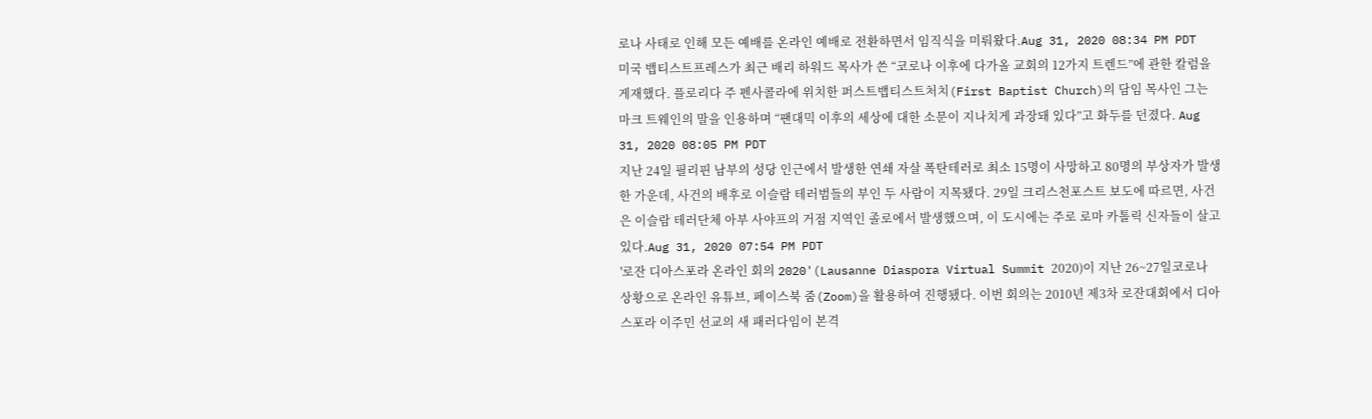로나 사태로 인해 모든 예배를 온라인 예배로 전환하면서 임직식을 미뤄왔다.Aug 31, 2020 08:34 PM PDT
미국 뱁티스트프레스가 최근 배리 하워드 목사가 쓴 “코로나 이후에 다가올 교회의 12가지 트렌드”에 관한 칼럼을 게재했다. 플로리다 주 펜사콜라에 위치한 퍼스트뱁티스트처치(First Baptist Church)의 담임 목사인 그는 마크 트웨인의 말을 인용하며 “팬대믹 이후의 세상에 대한 소문이 지나치게 과장돼 있다”고 화두를 던졌다. Aug 31, 2020 08:05 PM PDT
지난 24일 필리핀 남부의 성당 인근에서 발생한 연쇄 자살 폭탄테러로 최소 15명이 사망하고 80명의 부상자가 발생한 가운데, 사건의 배후로 이슬람 테러범들의 부인 두 사람이 지목됐다. 29일 크리스천포스트 보도에 따르면, 사건은 이슬람 테러단체 아부 사야프의 거점 지역인 졸로에서 발생했으며, 이 도시에는 주로 로마 카톨릭 신자들이 살고 있다.Aug 31, 2020 07:54 PM PDT
'로잔 디아스포라 온라인 회의 2020'(Lausanne Diaspora Virtual Summit 2020)이 지난 26~27일코로나 상황으로 온라인 유튜브, 페이스북 줌(Zoom)을 활용하여 진행됐다. 이번 회의는 2010년 제3차 로잔대회에서 디아스포라 이주민 선교의 새 패러다임이 본격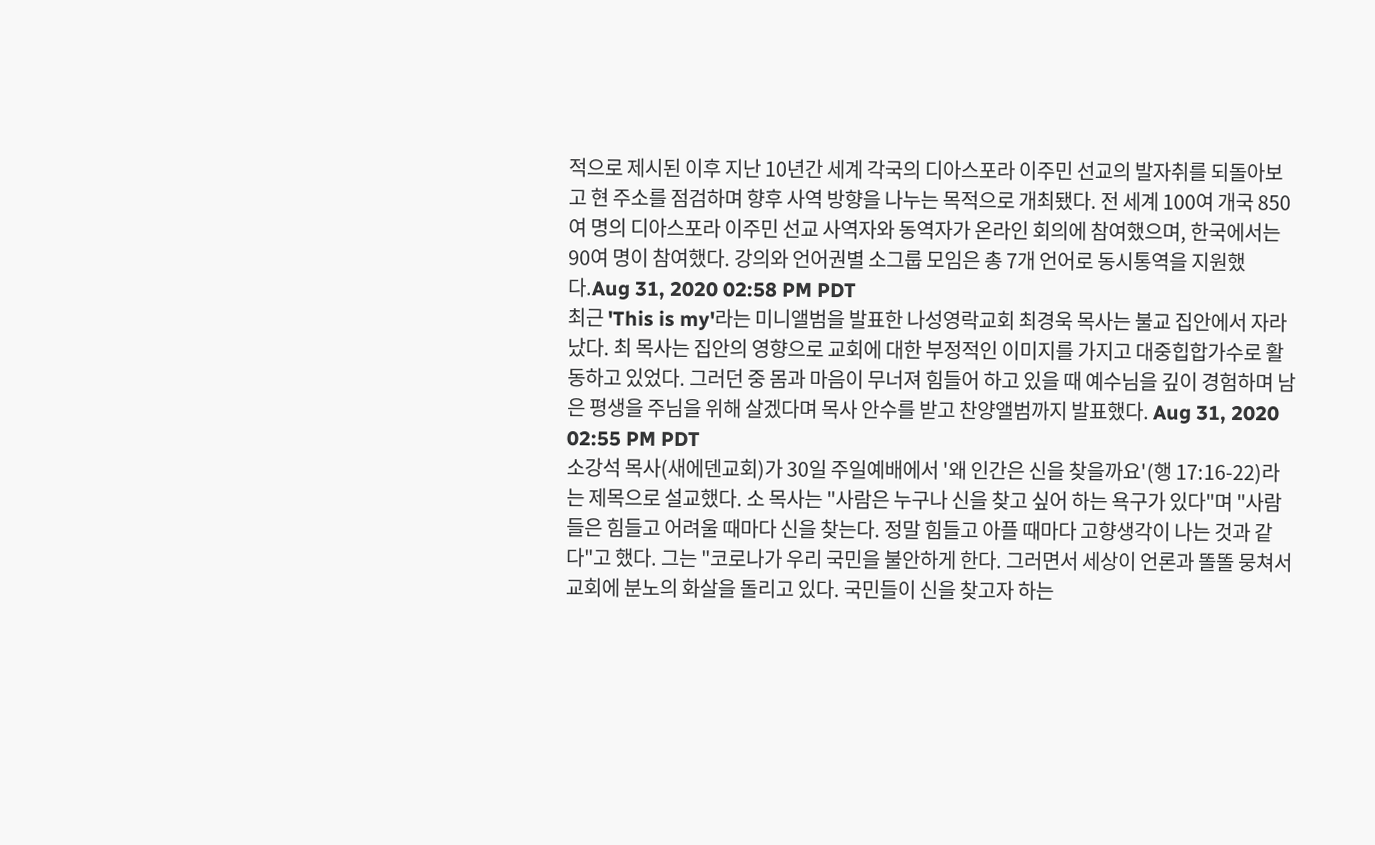적으로 제시된 이후 지난 10년간 세계 각국의 디아스포라 이주민 선교의 발자취를 되돌아보고 현 주소를 점검하며 향후 사역 방향을 나누는 목적으로 개최됐다. 전 세계 100여 개국 850여 명의 디아스포라 이주민 선교 사역자와 동역자가 온라인 회의에 참여했으며, 한국에서는 90여 명이 참여했다. 강의와 언어권별 소그룹 모임은 총 7개 언어로 동시통역을 지원했다.Aug 31, 2020 02:58 PM PDT
최근 'This is my'라는 미니앨범을 발표한 나성영락교회 최경욱 목사는 불교 집안에서 자라났다. 최 목사는 집안의 영향으로 교회에 대한 부정적인 이미지를 가지고 대중힙합가수로 활동하고 있었다. 그러던 중 몸과 마음이 무너져 힘들어 하고 있을 때 예수님을 깊이 경험하며 남은 평생을 주님을 위해 살겠다며 목사 안수를 받고 찬양앨범까지 발표했다. Aug 31, 2020 02:55 PM PDT
소강석 목사(새에덴교회)가 30일 주일예배에서 '왜 인간은 신을 찾을까요'(행 17:16-22)라는 제목으로 설교했다. 소 목사는 "사람은 누구나 신을 찾고 싶어 하는 욕구가 있다"며 "사람들은 힘들고 어려울 때마다 신을 찾는다. 정말 힘들고 아플 때마다 고향생각이 나는 것과 같다"고 했다. 그는 "코로나가 우리 국민을 불안하게 한다. 그러면서 세상이 언론과 똘똘 뭉쳐서 교회에 분노의 화살을 돌리고 있다. 국민들이 신을 찾고자 하는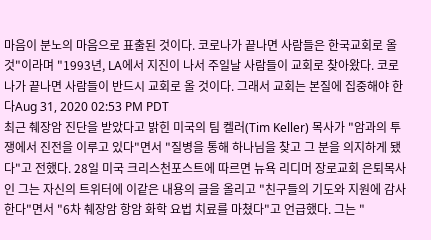마음이 분노의 마음으로 표출된 것이다. 코로나가 끝나면 사람들은 한국교회로 올 것"이라며 "1993년, LA에서 지진이 나서 주일날 사람들이 교회로 찾아왔다. 코로나가 끝나면 사람들이 반드시 교회로 올 것이다. 그래서 교회는 본질에 집중해야 한다Aug 31, 2020 02:53 PM PDT
최근 췌장암 진단을 받았다고 밝힌 미국의 팀 켈러(Tim Keller) 목사가 "암과의 투쟁에서 진전을 이루고 있다"면서 "질병을 통해 하나님을 찾고 그 분을 의지하게 됐다"고 전했다. 28일 미국 크리스천포스트에 따르면 뉴욕 리디머 장로교회 은퇴목사인 그는 자신의 트위터에 이같은 내용의 글을 올리고 "친구들의 기도와 지원에 감사한다"면서 "6차 췌장암 항암 화학 요법 치료를 마쳤다"고 언급했다. 그는 "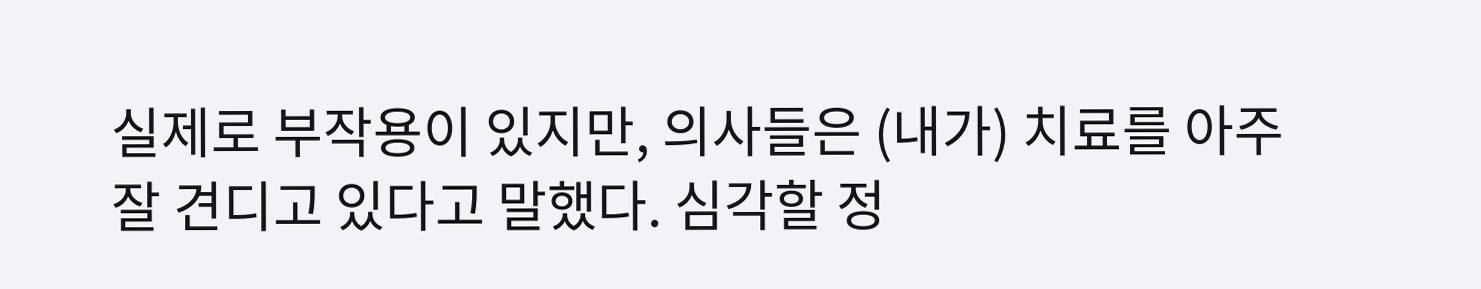실제로 부작용이 있지만, 의사들은 (내가) 치료를 아주 잘 견디고 있다고 말했다. 심각할 정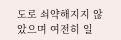도로 쇠약해지지 않았으며 여전히 일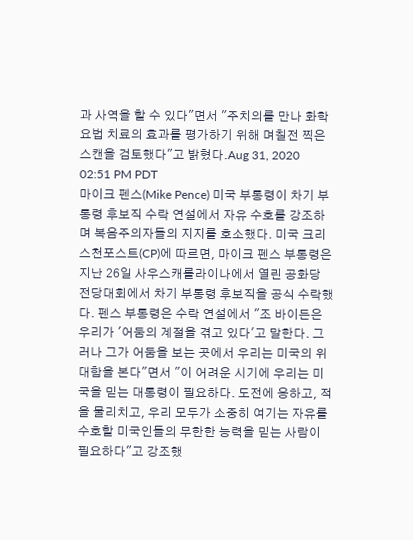과 사역을 할 수 있다"면서 "주치의를 만나 화학 요법 치료의 효과를 평가하기 위해 며칠전 찍은 스캔을 검토했다"고 밝혔다.Aug 31, 2020 02:51 PM PDT
마이크 펜스(Mike Pence) 미국 부통령이 차기 부통령 후보직 수락 연설에서 자유 수호를 강조하며 복음주의자들의 지지를 호소했다. 미국 크리스천포스트(CP)에 따르면, 마이크 펜스 부통령은 지난 26일 사우스캐롤라이나에서 열린 공화당 전당대회에서 차기 부통령 후보직을 공식 수락했다. 펜스 부통령은 수락 연설에서 "조 바이든은 우리가 '어둠의 계절을 겪고 있다'고 말한다. 그러나 그가 어둠을 보는 곳에서 우리는 미국의 위대함을 본다"면서 "이 어려운 시기에 우리는 미국을 믿는 대통령이 필요하다. 도전에 응하고, 적을 물리치고, 우리 모두가 소중히 여기는 자유를 수호할 미국인들의 무한한 능력을 믿는 사람이 필요하다"고 강조했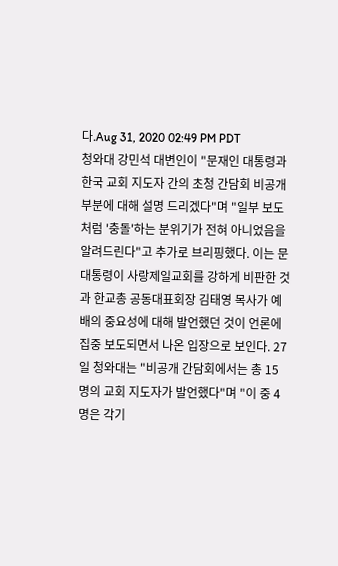다.Aug 31, 2020 02:49 PM PDT
청와대 강민석 대변인이 "문재인 대통령과 한국 교회 지도자 간의 초청 간담회 비공개 부분에 대해 설명 드리겠다"며 "일부 보도처럼 '충돌'하는 분위기가 전혀 아니었음을 알려드린다"고 추가로 브리핑했다. 이는 문 대통령이 사랑제일교회를 강하게 비판한 것과 한교총 공동대표회장 김태영 목사가 예배의 중요성에 대해 발언했던 것이 언론에 집중 보도되면서 나온 입장으로 보인다. 27일 청와대는 "비공개 간담회에서는 총 15명의 교회 지도자가 발언했다"며 "이 중 4명은 각기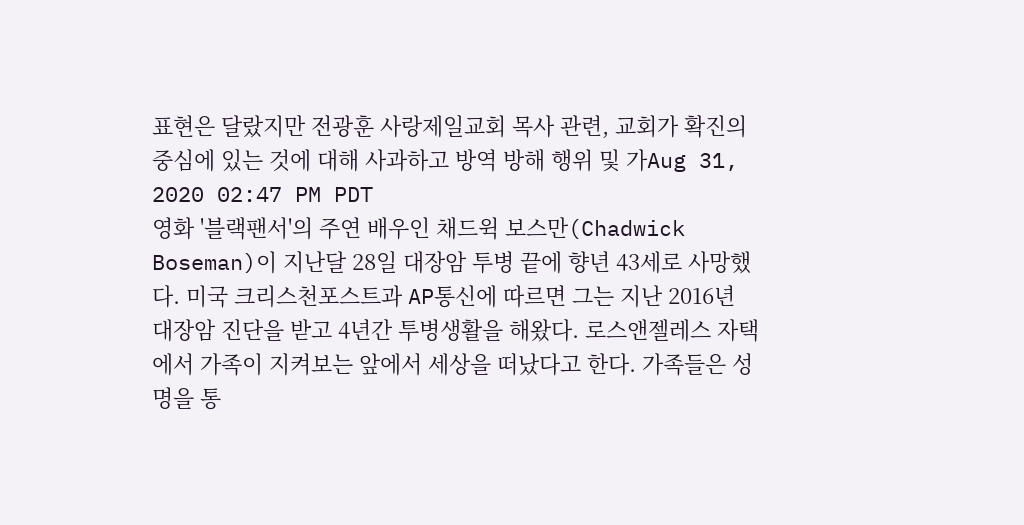표현은 달랐지만 전광훈 사랑제일교회 목사 관련, 교회가 확진의 중심에 있는 것에 대해 사과하고 방역 방해 행위 및 가Aug 31, 2020 02:47 PM PDT
영화 '블랙팬서'의 주연 배우인 채드윅 보스만(Chadwick Boseman)이 지난달 28일 대장암 투병 끝에 향년 43세로 사망했다. 미국 크리스천포스트과 AP통신에 따르면 그는 지난 2016년 대장암 진단을 받고 4년간 투병생활을 해왔다. 로스앤젤레스 자택에서 가족이 지켜보는 앞에서 세상을 떠났다고 한다. 가족들은 성명을 통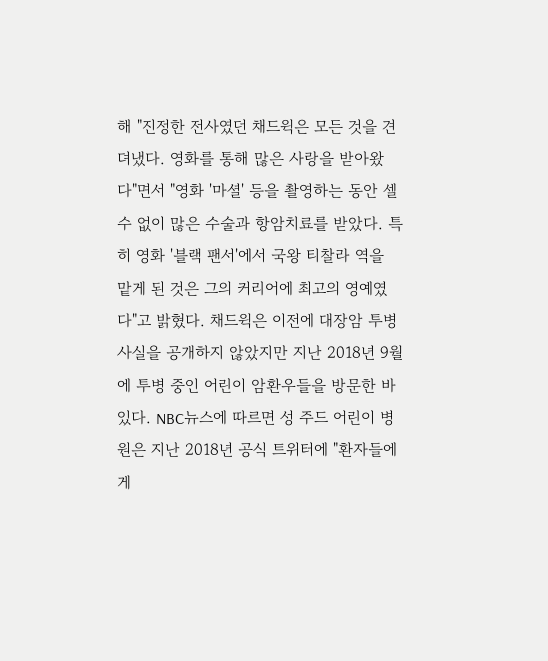해 "진정한 전사였던 채드윅은 모든 것을 견뎌냈다. 영화를 통해 많은 사랑을 받아왔다"면서 "영화 '마셜' 등을 촬영하는 동안 셀 수 없이 많은 수술과 항암치료를 받았다. 특히 영화 '블랙 팬서'에서 국왕 티찰라 역을 맡게 된 것은 그의 커리어에 최고의 영예였다"고 밝혔다. 채드윅은 이전에 대장암 투병 사실을 공개하지 않았지만 지난 2018년 9월에 투병 중인 어린이 암환우들을 방문한 바 있다. NBC뉴스에 따르면 성 주드 어린이 병원은 지난 2018년 공식 트위터에 "환자들에게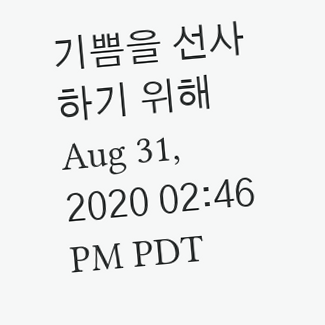기쁨을 선사하기 위해Aug 31, 2020 02:46 PM PDT